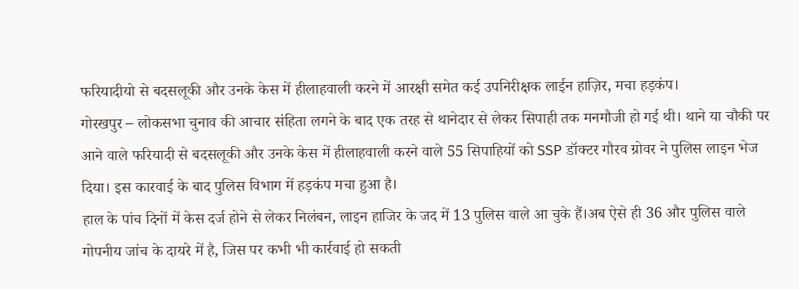फरियादीयो से बदसलूकी और उनके केस में हीलाहवाली करने में आरक्षी समेत कई उपनिरीक्षक लाईन हाज़िर, मचा हड़कंप।
गोरखपुर – लोकसभा चुनाव की आचार संहिता लगने के बाद एक तरह से थानेदार से लेकर सिपाही तक मनमौजी हो गई थी। थाने या चौकी पर आने वाले फरियादी से बदसलूकी और उनके केस में हीलाहवाली करने वाले 55 सिपाहियों को SSP डॉक्टर गौरव ग्रोवर ने पुलिस लाइन भेज दिया। इस कारवाई के बाद पुलिस विभाग में हड़कंप मचा हुआ है।
हाल के पांच दिनों में केस दर्ज होने से लेकर निलंबन, लाइन हाजिर के जद में 13 पुलिस वाले आ चुके हैं।अब ऐसे ही 36 और पुलिस वाले गोपनीय जांच के दायरे में है, जिस पर कभी भी कार्रवाई हो सकती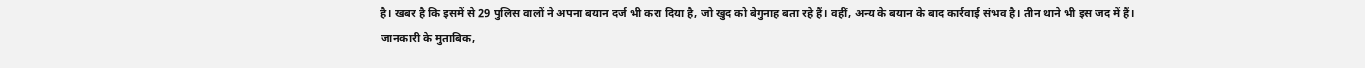है। खबर है कि इसमें से 29 पुलिस वालों ने अपना बयान दर्ज भी करा दिया है, जो खुद को बेगुनाह बता रहे हैं। वहीं, अन्य के बयान के बाद कार्रवाई संभव है। तीन थाने भी इस जद में हैं।
जानकारी के मुताबिक,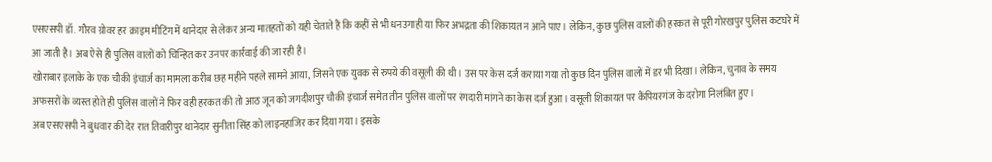एसएसपी डॉ. गौरव ग्रोवर हर क्राइम मीटिंग में थानेदार से लेकर अन्य मातहतों को यही चेताते हैं कि कहीं से भी धनउगाही या फिर अभद्रता की शिकायत न आने पाए। लेकिन, कुछ पुलिस वालों की हरकत से पूरी गोरखपुर पुलिस कटघरे में आ जाती है। अब ऐसे ही पुलिस वालों को चिन्हित कर उनपर कार्रवाई की जा रही है।
खोराबार इलाके के एक चौकी इंचार्ज का मामला करीब छह महीने पहले सामने आया, जिसने एक युवक से रुपये की वसूली की थी। उस पर केस दर्ज कराया गया तो कुछ दिन पुलिस वालों में डर भी दिखा। लेकिन, चुनाव के समय अफसरों के व्यस्त होते ही पुलिस वालों ने फिर वही हरकत की तो आठ जून को जगदीशपुर चौकी इंचार्ज समेत तीन पुलिस वालों पर रंगदारी मांगने का केस दर्ज हुआ। वसूली शिकायत पर कैंपियरगंज के दरोगा निलंबित हुए।
अब एसएसपी ने बुधवार की देर रात तिवारीपुर थानेदार सुनीता सिंह को लाइनहाजिर कर दिया गया। इसके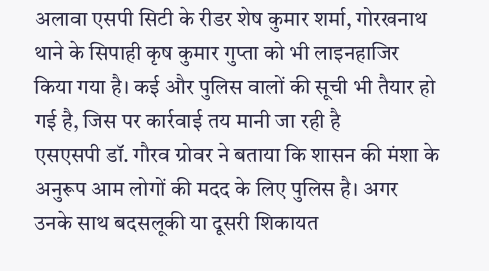अलावा एसपी सिटी के रीडर शेष कुमार शर्मा, गोरखनाथ थाने के सिपाही कृष कुमार गुप्ता को भी लाइनहाजिर किया गया है। कई और पुलिस वालों की सूची भी तैयार हो गई है, जिस पर कार्रवाई तय मानी जा रही है
एसएसपी डॉ. गौरव ग्रोवर ने बताया कि शासन की मंशा के अनुरूप आम लोगों की मदद के लिए पुलिस है। अगर उनके साथ बदसलूकी या दूसरी शिकायत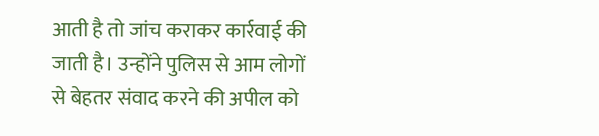आती है तो जांच कराकर कार्रवाई की जाती है। उन्होंने पुलिस से आम लोगों से बेहतर संवाद करने की अपील को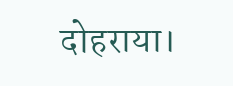दोहराया।